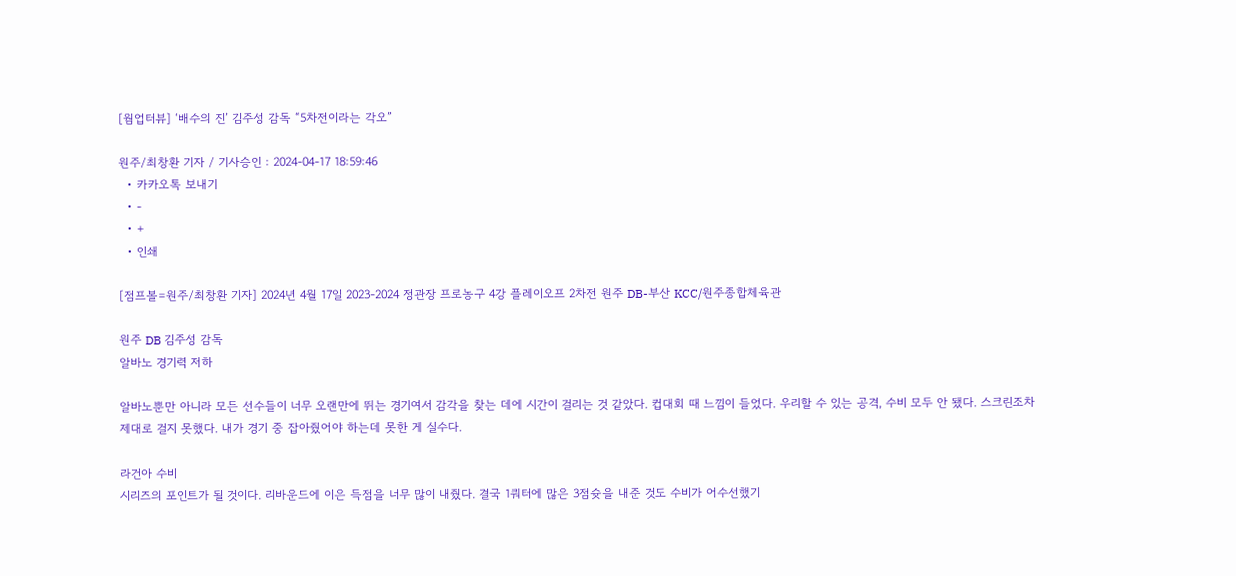[웜업터뷰] ‘배수의 진’ 김주성 감독 “5차전이라는 각오”

원주/최창환 기자 / 기사승인 : 2024-04-17 18:59:46
  • 카카오톡 보내기
  • -
  • +
  • 인쇄

[점프볼=원주/최창환 기자] 2024년 4월 17일 2023-2024 정관장 프로농구 4강 플레이오프 2차전 원주 DB-부산 KCC/원주종합체육관

원주 DB 김주성 감독
알바노 경기력 저하

알바노뿐만 아니라 모든 선수들이 너무 오랜만에 뛰는 경기여서 감각을 찾는 데에 시간이 걸리는 것 같았다. 컵대회 때 느낌이 들었다. 우리할 수 있는 공격, 수비 모두 안 됐다. 스크린조차 제대로 걸지 못했다. 내가 경기 중 잡아줬어야 하는데 못한 게 실수다.

라건아 수비
시리즈의 포인트가 될 것이다. 리바운드에 이은 득점을 너무 많이 내줬다. 결국 1쿼터에 많은 3점슛을 내준 것도 수비가 어수선했기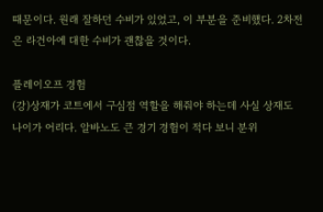때문이다. 원래 잘하던 수비가 있었고, 이 부분을 준비했다. 2차전은 라건아에 대한 수비가 괜찮을 것이다.

플레이오프 경험
(강)상재가 코트에서 구심점 역할을 해줘야 하는데 사실 상재도 나이가 어리다. 알바노도 큰 경기 경험이 적다 보니 분위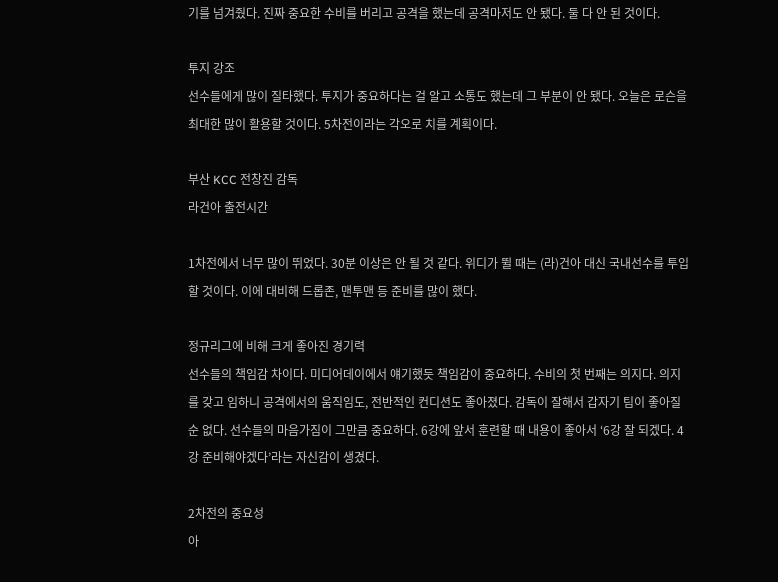기를 넘겨줬다. 진짜 중요한 수비를 버리고 공격을 했는데 공격마저도 안 됐다. 둘 다 안 된 것이다.

투지 강조
선수들에게 많이 질타했다. 투지가 중요하다는 걸 알고 소통도 했는데 그 부분이 안 됐다. 오늘은 로슨을 최대한 많이 활용할 것이다. 5차전이라는 각오로 치를 계획이다.

부산 KCC 전창진 감독
라건아 출전시간

1차전에서 너무 많이 뛰었다. 30분 이상은 안 될 것 같다. 위디가 뛸 때는 (라)건아 대신 국내선수를 투입할 것이다. 이에 대비해 드롭존, 맨투맨 등 준비를 많이 했다.

정규리그에 비해 크게 좋아진 경기력
선수들의 책임감 차이다. 미디어데이에서 얘기했듯 책임감이 중요하다. 수비의 첫 번째는 의지다. 의지를 갖고 임하니 공격에서의 움직임도, 전반적인 컨디션도 좋아졌다. 감독이 잘해서 갑자기 팀이 좋아질 순 없다. 선수들의 마음가짐이 그만큼 중요하다. 6강에 앞서 훈련할 때 내용이 좋아서 ‘6강 잘 되겠다. 4강 준비해야겠다’라는 자신감이 생겼다.

2차전의 중요성
아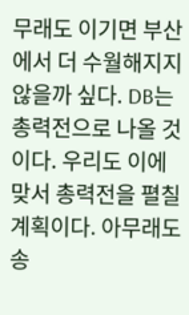무래도 이기면 부산에서 더 수월해지지 않을까 싶다. DB는 총력전으로 나올 것이다. 우리도 이에 맞서 총력전을 펼칠 계획이다. 아무래도 송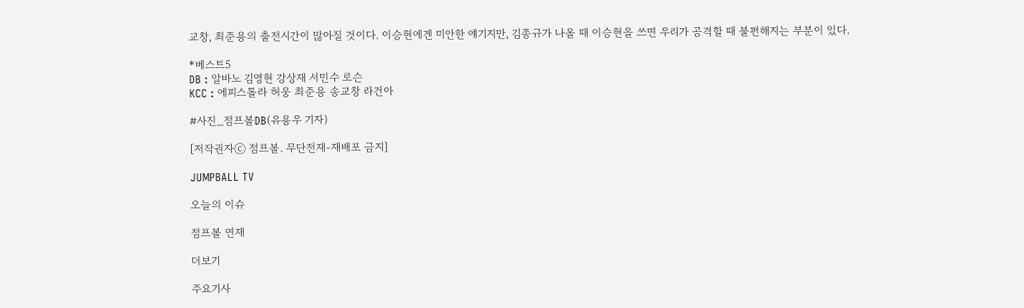교창, 최준용의 출전시간이 많아질 것이다. 이승현에겐 미안한 얘기지만, 김종규가 나올 때 이승현을 쓰면 우리가 공격할 때 불편해지는 부분이 있다.

*베스트5
DB : 알바노 김영현 강상재 서민수 로슨
KCC : 에피스톨라 허웅 최준용 송교창 라건아

#사진_점프볼DB(유용우 기자)

[저작권자ⓒ 점프볼. 무단전재-재배포 금지]

JUMPBALL TV

오늘의 이슈

점프볼 연재

더보기

주요기사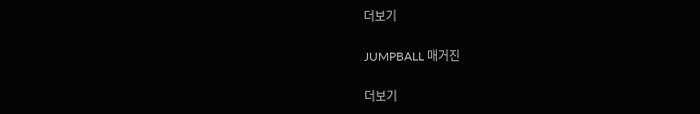더보기

JUMPBALL 매거진

더보기